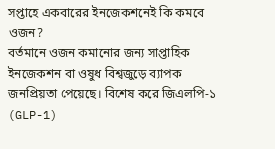সপ্তাহে একবারের ইনজেকশনেই কি কমবে ওজন?
বর্তমানে ওজন কমানোর জন্য সাপ্তাহিক ইনজেকশন বা ওষুধ বিশ্বজুড়ে ব্যাপক জনপ্রিয়তা পেয়েছে। বিশেষ করে জিএলপি-১ (GLP-1)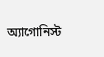অ্যাগোনিস্ট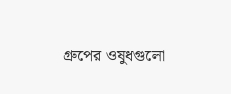গ্রুপের ওষুধগুলো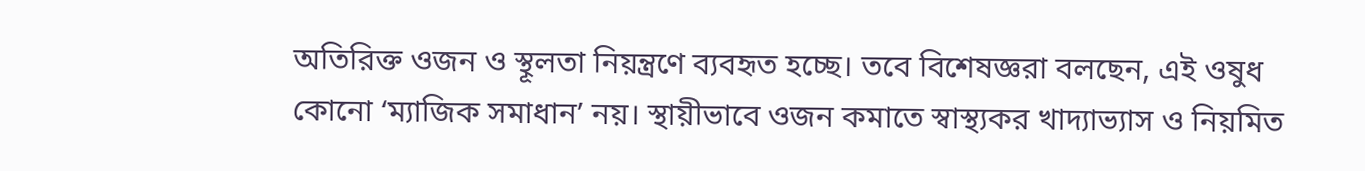অতিরিক্ত ওজন ও স্থূলতা নিয়ন্ত্রণে ব্যবহৃত হচ্ছে। তবে বিশেষজ্ঞরা বলছেন, এই ওষুধ কোনো ‘ম্যাজিক সমাধান’ নয়। স্থায়ীভাবে ওজন কমাতে স্বাস্থ্যকর খাদ্যাভ্যাস ও নিয়মিত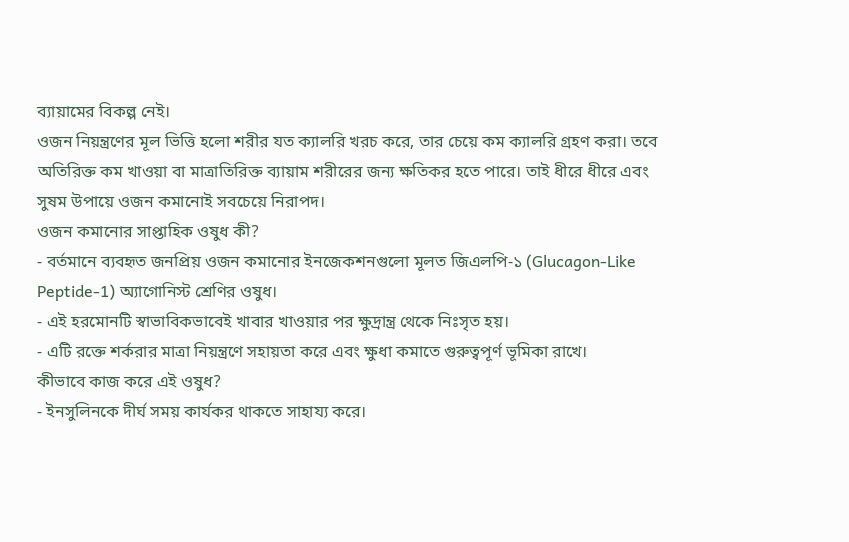ব্যায়ামের বিকল্প নেই।
ওজন নিয়ন্ত্রণের মূল ভিত্তি হলো শরীর যত ক্যালরি খরচ করে, তার চেয়ে কম ক্যালরি গ্রহণ করা। তবে অতিরিক্ত কম খাওয়া বা মাত্রাতিরিক্ত ব্যায়াম শরীরের জন্য ক্ষতিকর হতে পারে। তাই ধীরে ধীরে এবং সুষম উপায়ে ওজন কমানোই সবচেয়ে নিরাপদ।
ওজন কমানোর সাপ্তাহিক ওষুধ কী?
- বর্তমানে ব্যবহৃত জনপ্রিয় ওজন কমানোর ইনজেকশনগুলো মূলত জিএলপি-১ (Glucagon-Like Peptide-1) অ্যাগোনিস্ট শ্রেণির ওষুধ।
- এই হরমোনটি স্বাভাবিকভাবেই খাবার খাওয়ার পর ক্ষুদ্রান্ত্র থেকে নিঃসৃত হয়।
- এটি রক্তে শর্করার মাত্রা নিয়ন্ত্রণে সহায়তা করে এবং ক্ষুধা কমাতে গুরুত্বপূর্ণ ভূমিকা রাখে।
কীভাবে কাজ করে এই ওষুধ?
- ইনসুলিনকে দীর্ঘ সময় কার্যকর থাকতে সাহায্য করে।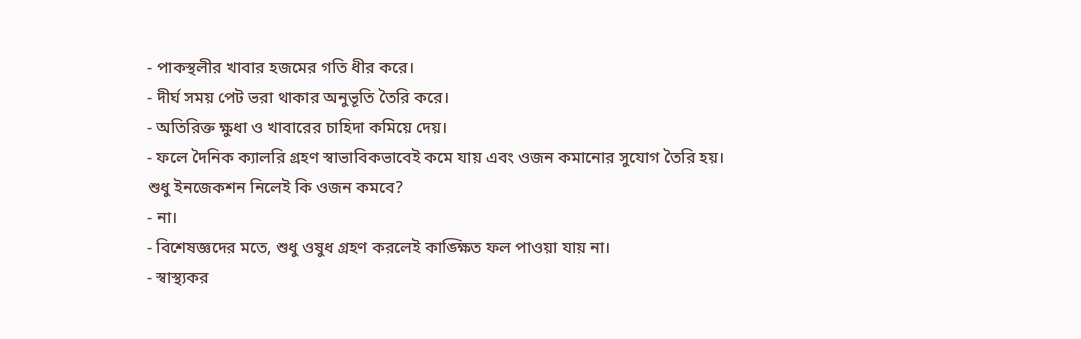- পাকস্থলীর খাবার হজমের গতি ধীর করে।
- দীর্ঘ সময় পেট ভরা থাকার অনুভূতি তৈরি করে।
- অতিরিক্ত ক্ষুধা ও খাবারের চাহিদা কমিয়ে দেয়।
- ফলে দৈনিক ক্যালরি গ্রহণ স্বাভাবিকভাবেই কমে যায় এবং ওজন কমানোর সুযোগ তৈরি হয়।
শুধু ইনজেকশন নিলেই কি ওজন কমবে?
- না।
- বিশেষজ্ঞদের মতে, শুধু ওষুধ গ্রহণ করলেই কাঙ্ক্ষিত ফল পাওয়া যায় না।
- স্বাস্থ্যকর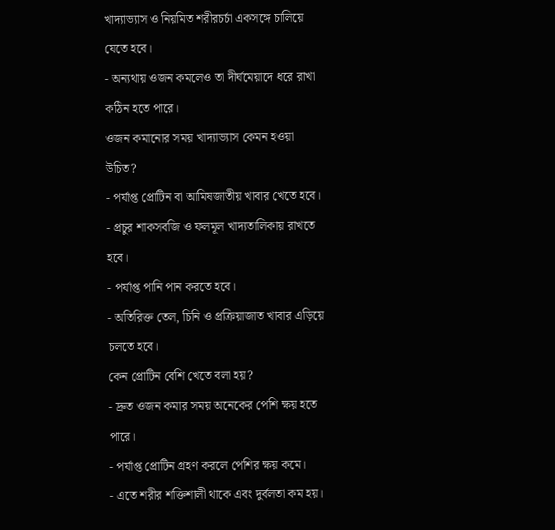খাদ্যাভ্যাস ও নিয়মিত শরীরচর্চা একসঙ্গে চালিয়ে যেতে হবে।
- অন্যথায় ওজন কমলেও তা দীর্ঘমেয়াদে ধরে রাখা কঠিন হতে পারে।
ওজন কমানোর সময় খাদ্যাভ্যাস কেমন হওয়া উচিত?
- পর্যাপ্ত প্রোটিন বা আমিষজাতীয় খাবার খেতে হবে।
- প্রচুর শাকসবজি ও ফলমূল খাদ্যতালিকায় রাখতে হবে।
- পর্যাপ্ত পানি পান করতে হবে।
- অতিরিক্ত তেল, চিনি ও প্রক্রিয়াজাত খাবার এড়িয়ে চলতে হবে।
কেন প্রোটিন বেশি খেতে বলা হয়?
- দ্রুত ওজন কমার সময় অনেকের পেশি ক্ষয় হতে পারে।
- পর্যাপ্ত প্রোটিন গ্রহণ করলে পেশির ক্ষয় কমে।
- এতে শরীর শক্তিশালী থাকে এবং দুর্বলতা কম হয়।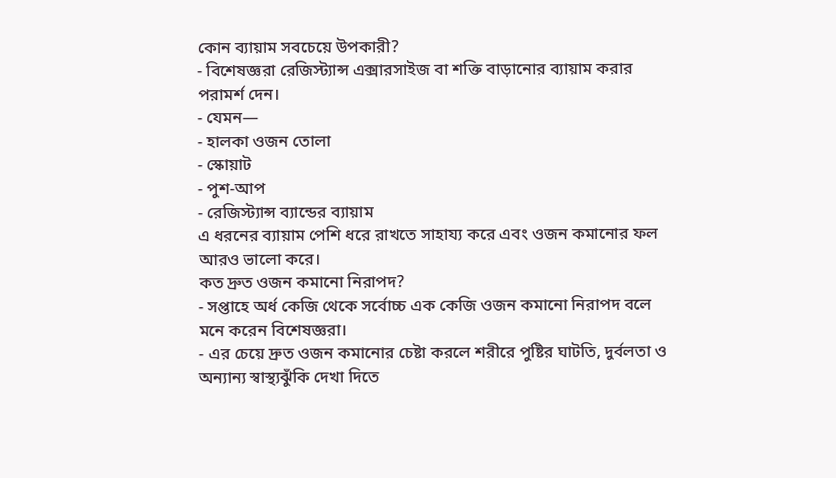কোন ব্যায়াম সবচেয়ে উপকারী?
- বিশেষজ্ঞরা রেজিস্ট্যান্স এক্সারসাইজ বা শক্তি বাড়ানোর ব্যায়াম করার পরামর্শ দেন।
- যেমন—
- হালকা ওজন তোলা
- স্কোয়াট
- পুশ-আপ
- রেজিস্ট্যান্স ব্যান্ডের ব্যায়াম
এ ধরনের ব্যায়াম পেশি ধরে রাখতে সাহায্য করে এবং ওজন কমানোর ফল আরও ভালো করে।
কত দ্রুত ওজন কমানো নিরাপদ?
- সপ্তাহে অর্ধ কেজি থেকে সর্বোচ্চ এক কেজি ওজন কমানো নিরাপদ বলে মনে করেন বিশেষজ্ঞরা।
- এর চেয়ে দ্রুত ওজন কমানোর চেষ্টা করলে শরীরে পুষ্টির ঘাটতি, দুর্বলতা ও অন্যান্য স্বাস্থ্যঝুঁকি দেখা দিতে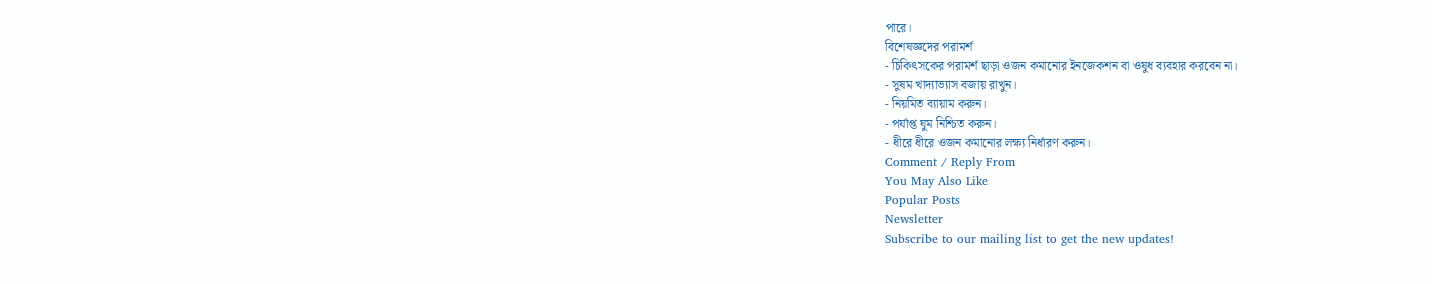পারে।
বিশেষজ্ঞদের পরামর্শ
- চিকিৎসকের পরামর্শ ছাড়া ওজন কমানোর ইনজেকশন বা ওষুধ ব্যবহার করবেন না।
- সুষম খাদ্যাভ্যাস বজায় রাখুন।
- নিয়মিত ব্যায়াম করুন।
- পর্যাপ্ত ঘুম নিশ্চিত করুন।
- ধীরে ধীরে ওজন কমানোর লক্ষ্য নির্ধারণ করুন।
Comment / Reply From
You May Also Like
Popular Posts
Newsletter
Subscribe to our mailing list to get the new updates!